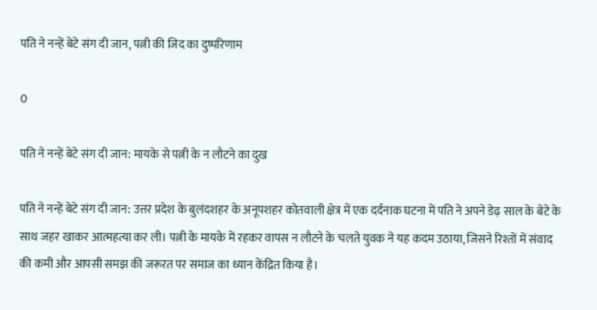पति ने नन्हें बेटे संग दी जान, पत्नी की जिद का दुष्परिणाम

0

पति ने नन्हें बेटे संग दी जान: मायके से पत्नी के न लौटने का दुख

पति ने नन्हें बेटे संग दी जान: उत्तर प्रदेश के बुलंदशहर के अनूपशहर कोतवाली क्षेत्र में एक दर्दनाक घटना में पति ने अपने डेढ़ साल के बेटे के साथ जहर खाकर आत्महत्या कर ली। पत्नी के मायके में रहकर वापस न लौटने के चलते युवक ने यह कदम उठाया, जिसने रिश्तों में संवाद की कमी और आपसी समझ की जरूरत पर समाज का ध्यान केंद्रित किया है।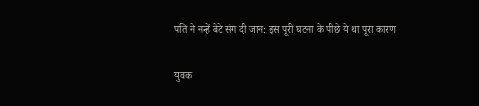पति ने नन्हें बेटे संग दी जान: इस पूरी घटना के पीछे ये था पूरा कारण

युवक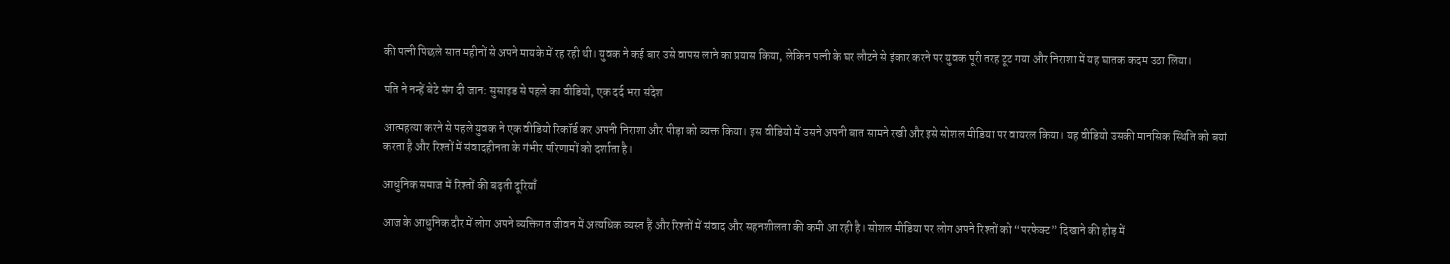की पत्नी पिछले सात महीनों से अपने मायके में रह रही थी। युवक ने कई बार उसे वापस लाने का प्रयास किया, लेकिन पत्नी के घर लौटने से इंकार करने पर युवक पूरी तरह टूट गया और निराशा में यह घातक कदम उठा लिया।

पति ने नन्हें बेटे संग दी जान: सुसाइड से पहले का वीडियो, एक दर्द भरा संदेश

आत्महत्या करने से पहले युवक ने एक वीडियो रिकॉर्ड कर अपनी निराशा और पीड़ा को व्यक्त किया। इस वीडियो में उसने अपनी बात सामने रखी और इसे सोशल मीडिया पर वायरल किया। यह वीडियो उसकी मानसिक स्थिति को बयां करता है और रिश्तों में संवादहीनता के गंभीर परिणामों को दर्शाता है।

आधुनिक समाज में रिश्तों की बढ़ती दूरियाँ

आज के आधुनिक दौर में लोग अपने व्यक्तिगत जीवन में अत्यधिक व्यस्त हैं और रिश्तों में संवाद और सहनशीलता की कमी आ रही है। सोशल मीडिया पर लोग अपने रिश्तों को “परफेक्ट” दिखाने की होड़ में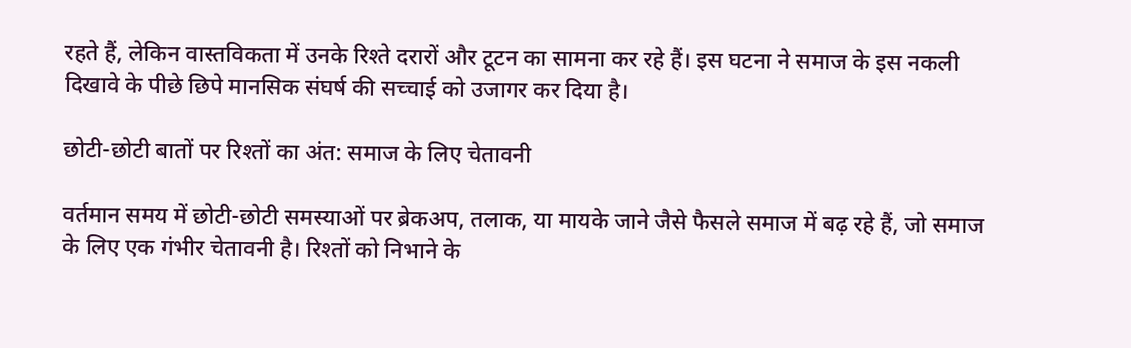रहते हैं, लेकिन वास्तविकता में उनके रिश्ते दरारों और टूटन का सामना कर रहे हैं। इस घटना ने समाज के इस नकली दिखावे के पीछे छिपे मानसिक संघर्ष की सच्चाई को उजागर कर दिया है।

छोटी-छोटी बातों पर रिश्तों का अंत: समाज के लिए चेतावनी

वर्तमान समय में छोटी-छोटी समस्याओं पर ब्रेकअप, तलाक, या मायके जाने जैसे फैसले समाज में बढ़ रहे हैं, जो समाज के लिए एक गंभीर चेतावनी है। रिश्तों को निभाने के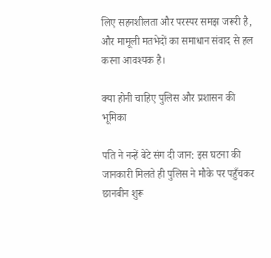लिए सहनशीलता और परस्पर समझ जरूरी है, और मामूली मतभेदों का समाधान संवाद से हल करना आवश्यक है।

क्या होनी चाहिए पुलिस और प्रशासन की भूमिका

पति ने नन्हें बेटे संग दी जान: इस घटना की जानकारी मिलते ही पुलिस ने मौके पर पहुँचकर छानबीन शुरू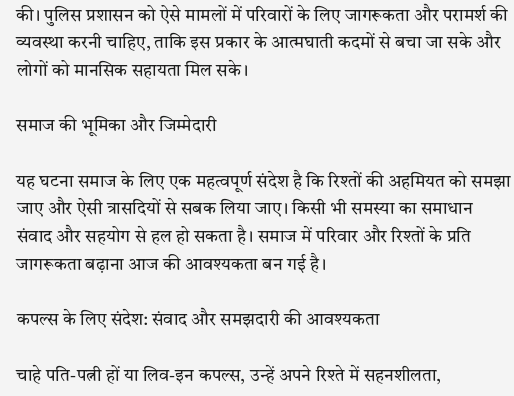की। पुलिस प्रशासन को ऐसे मामलों में परिवारों के लिए जागरूकता और परामर्श की व्यवस्था करनी चाहिए, ताकि इस प्रकार के आत्मघाती कदमों से बचा जा सके और लोगों को मानसिक सहायता मिल सके।

समाज की भूमिका और जिम्मेदारी

यह घटना समाज के लिए एक महत्वपूर्ण संदेश है कि रिश्तों की अहमियत को समझा जाए और ऐसी त्रासदियों से सबक लिया जाए। किसी भी समस्या का समाधान संवाद और सहयोग से हल हो सकता है। समाज में परिवार और रिश्तों के प्रति जागरूकता बढ़ाना आज की आवश्यकता बन गई है।

कपल्स के लिए संदेश: संवाद और समझदारी की आवश्यकता

चाहे पति-पत्नी हों या लिव-इन कपल्स, उन्हें अपने रिश्ते में सहनशीलता,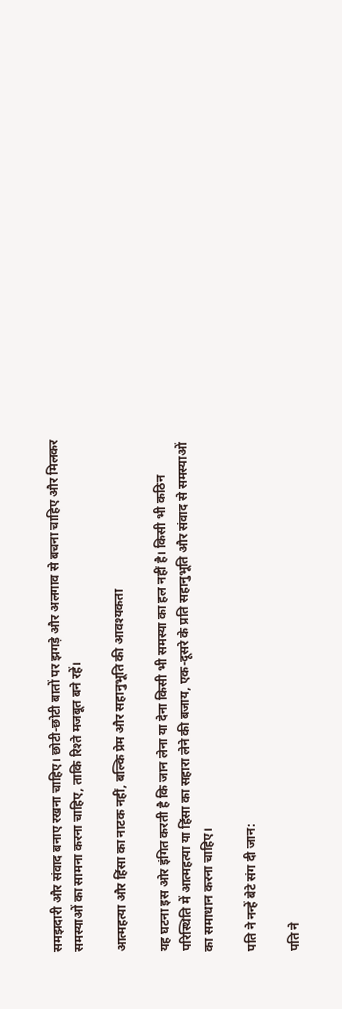समझदारी और संवाद बनाए रखना चाहिए। छोटी-छोटी बातों पर झगड़े और अलगाव से बचना चाहिए और मिलकर समस्याओं का सामना करना चाहिए, ताकि रिश्ते मजबूत बने रहें।

आत्महत्या और हिंसा का नाटक नहीं, बल्कि प्रेम और सहानुभूति की आवश्यकता

यह घटना इस ओर इंगित करती है कि जान लेना या देना किसी भी समस्या का हल नहीं है। किसी भी कठिन परिस्थिति में आत्महत्या या हिंसा का सहारा लेने की बजाय, एक-दूसरे के प्रति सहानुभूति और संवाद से समस्याओं का समाधान करना चाहिए।

पति ने नन्हें बेटे संग दी जान:

पति ने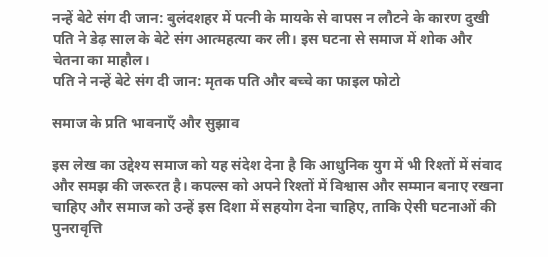नन्हें बेटे संग दी जान: बुलंदशहर में पत्नी के मायके से वापस न लौटने के कारण दुखी पति ने डेढ़ साल के बेटे संग आत्महत्या कर ली। इस घटना से समाज में शोक और चेतना का माहौल।
पति ने नन्हें बेटे संग दी जान: मृतक पति और बच्चे का फाइल फोटो

समाज के प्रति भावनाएँ और सुझाव

इस लेख का उद्देश्य समाज को यह संदेश देना है कि आधुनिक युग में भी रिश्तों में संवाद और समझ की जरूरत है। कपल्स को अपने रिश्तों में विश्वास और सम्मान बनाए रखना चाहिए और समाज को उन्हें इस दिशा में सहयोग देना चाहिए, ताकि ऐसी घटनाओं की पुनरावृत्ति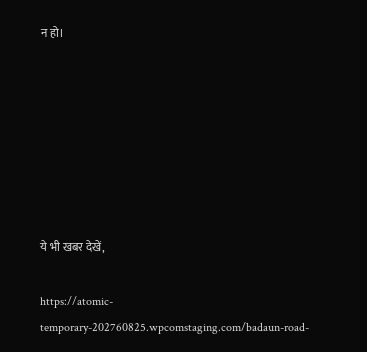न हो।







ये भी खबर देखें,

https://atomic-temporary-202760825.wpcomstaging.com/badaun-road-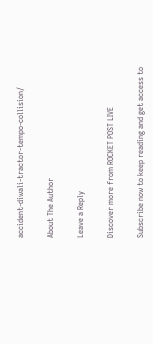accident-diwali-tractor-tempo-collision/

About The Author

Leave a Reply

Discover more from ROCKET POST LIVE

Subscribe now to keep reading and get access to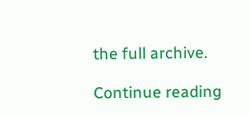the full archive.

Continue reading